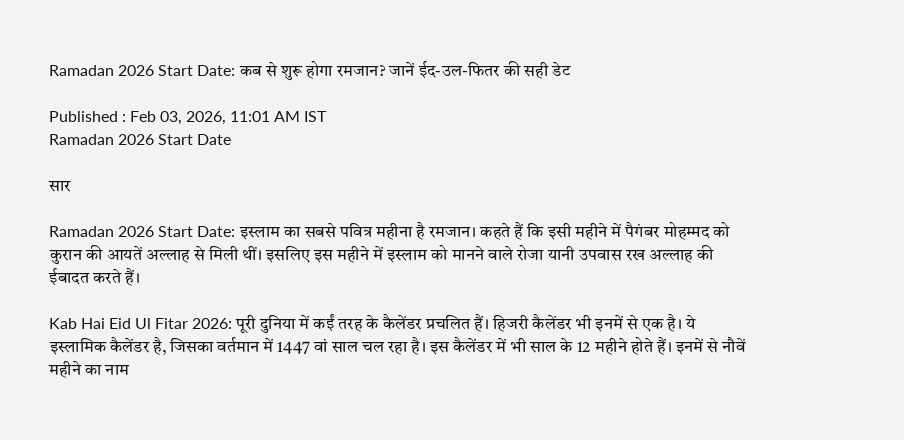Ramadan 2026 Start Date: कब से शुरू होगा रमजान? जानें ईद-उल-फितर की सही डेट

Published : Feb 03, 2026, 11:01 AM IST
Ramadan 2026 Start Date

सार

Ramadan 2026 Start Date: इस्लाम का सबसे पवित्र महीना है रमजान। कहते हैं कि इसी महीने में पैगंबर मोहम्मद को कुरान की आयतें अल्लाह से मिली थीं। इसलिए इस महीने में इस्लाम को मानने वाले रोजा यानी उपवास रख अल्लाह की ईबादत करते हैं।

Kab Hai Eid Ul Fitar 2026: पूरी दुनिया में कईं तरह के कैलेंडर प्रचलित हैं। हिजरी कैलेंडर भी इनमें से एक है। ये इस्लामिक कैलेंडर है, जिसका वर्तमान में 1447 वां साल चल रहा है। इस कैलेंडर में भी साल के 12 महीने होते हैं। इनमें से नौवें महीने का नाम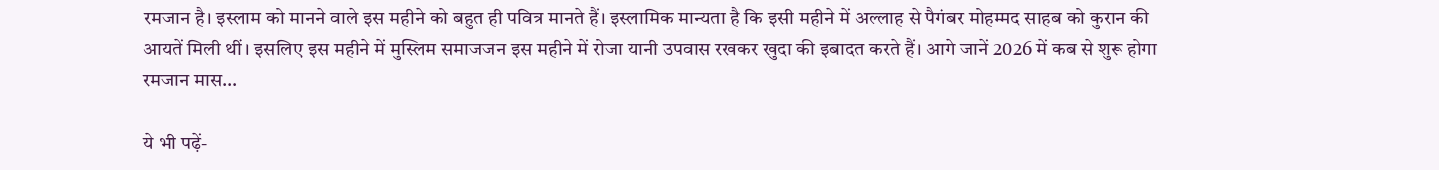रमजान है। इस्लाम को मानने वाले इस महीने को बहुत ही पवित्र मानते हैं। इस्लामिक मान्यता है कि इसी महीने में अल्लाह से पैगंबर मोहम्मद साहब को कुरान की आयतें मिली थीं। इसलिए इस महीने में मुस्लिम समाजजन इस महीने में रोजा यानी उपवास रखकर खुदा की इबादत करते हैं। आगे जानें 2026 में कब से शुरू होगा रमजान मास…

ये भी पढ़ें-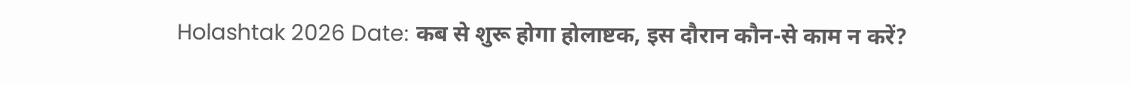Holashtak 2026 Date: कब से शुरू होगा होलाष्टक, इस दौरान कौन-से काम न करें?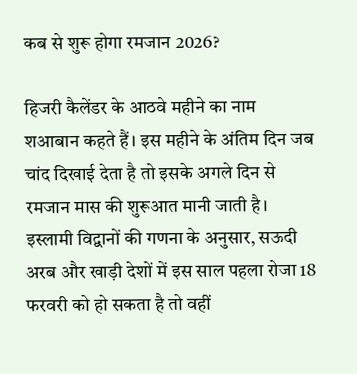कब से शुरू होगा रमजान 2026?

हिजरी कैलेंडर के आठवे महीने का नाम शआबान कहते हैं। इस महीने के अंतिम दिन जब चांद दिखाई देता है तो इसके अगले दिन से रमजान मास की शुरूआत मानी जाती है। इस्लामी विद्वानों की गणना के अनुसार, सऊदी अरब और खाड़ी देशों में इस साल पहला रोजा 18 फरवरी को हो सकता है तो वहीं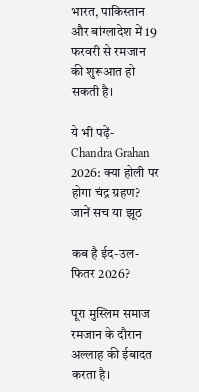भारत, पाकिस्तान और बांग्लादेश में 19 फरवरी से रमजान की शुरूआत हो सकती है।

ये भी पढ़ें-
Chandra Grahan 2026: क्या होली पर होगा चंद्र ग्रहण? जानें सच या झूठ

कब है ईद-उल-फितर 2026?

पूरा मुस्लिम समाज रमजान के दौरान अल्लाह की ईबादत करता है।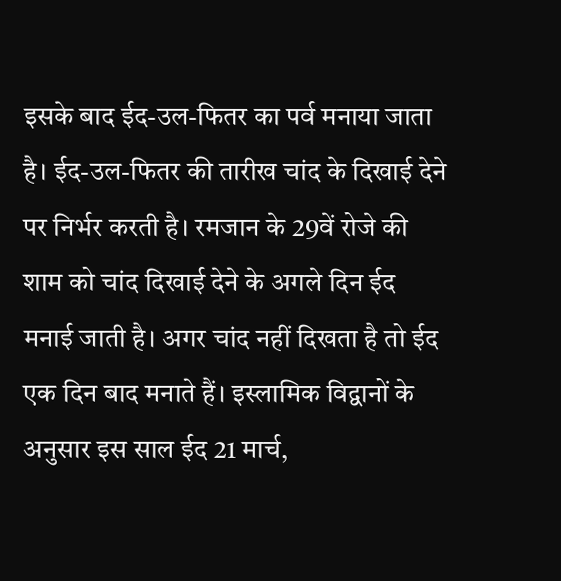इसके बाद ईद-उल-फितर का पर्व मनाया जाता है। ईद-उल-फितर की तारीख चांद के दिखाई देने पर निर्भर करती है। रमजान के 29वें रोजे की शाम को चांद दिखाई देने के अगले दिन ईद मनाई जाती है। अगर चांद नहीं दिखता है तो ईद एक दिन बाद मनाते हैं। इस्लामिक विद्वानों के अनुसार इस साल ईद 21 मार्च,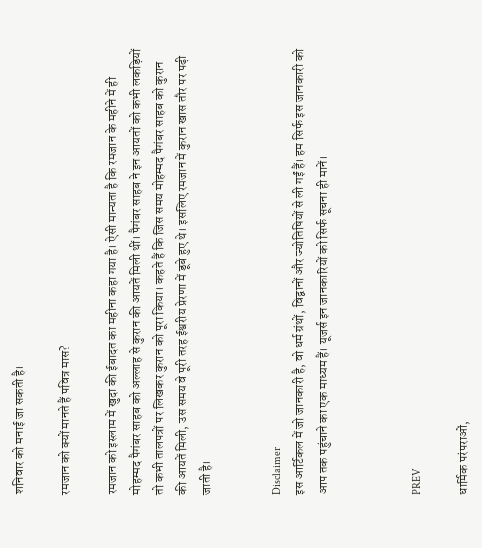शनिवार को मनाई जा सकती है।

रमजान को क्यों मानते हैं पवित्र मास?

रमजान को इस्लाम में खुदा की ईबादत का महीना कहा गया है। ऐसी मान्यता है कि रमजान के महीने में ही मोहम्मद पैगंबर साहब को अल्लाह से कुरान की आयतें मिली थीं। पैगंबर साहब ने इन आयतों को कभी लकड़ियों तो कभी तालपत्रों पर लिखकर कुरान को पूरा किया। कहते हैं कि जिस समय मोहम्मद पैगंबर साहब को कुरान की आयतें मिली, उस समय वे पूरी तरह ईश्वरीय प्रेरणा में डूबे हुए थे। इसलिए रमजान में कुरान खास तौर पर पढ़ी जाती है।


Disclaimer
इस आर्टिकल में जो जानकारी है, वो धर्म ग्रंथों, विद्वानों और ज्योतिषियों से ली गईं हैं। हम सिर्फ इस जानकारी को आप तक पहुंचाने का एक माध्यम हैं। यूजर्स इन जानकारियों को सिर्फ सूचना ही मानें।



PREV

धार्मिक परंपराओं,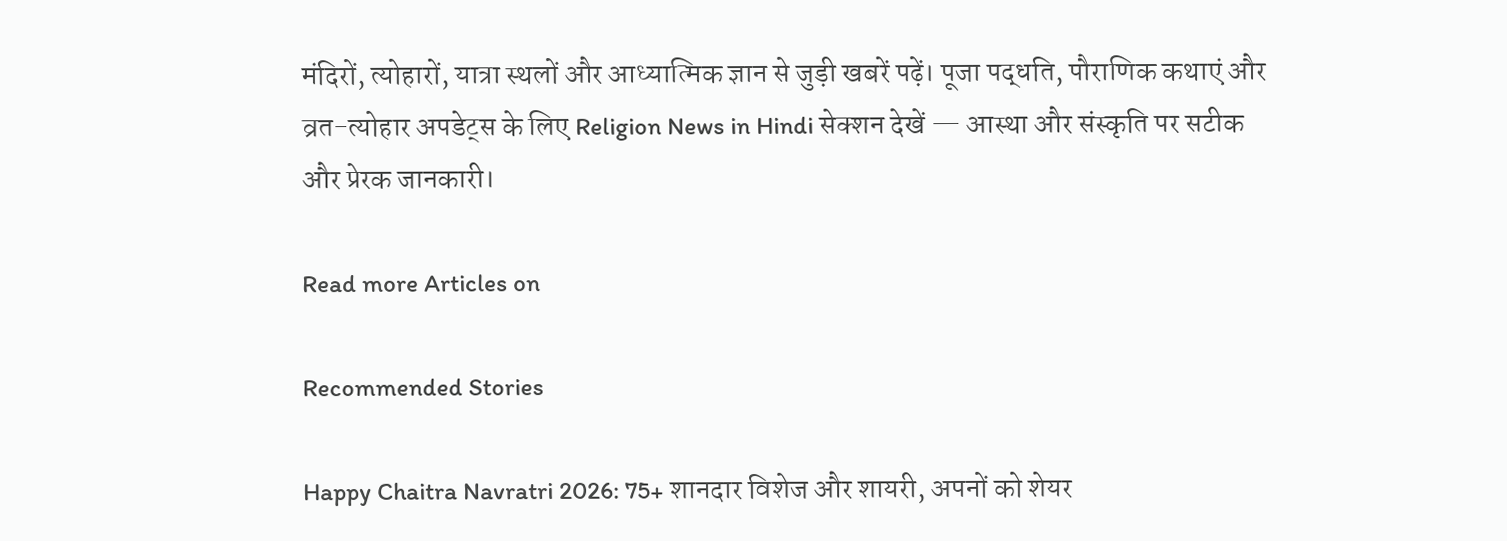मंदिरों, त्योहारों, यात्रा स्थलों और आध्यात्मिक ज्ञान से जुड़ी खबरें पढ़ें। पूजा पद्धति, पौराणिक कथाएं और व्रत-त्योहार अपडेट्स के लिए Religion News in Hindi सेक्शन देखें — आस्था और संस्कृति पर सटीक और प्रेरक जानकारी।

Read more Articles on

Recommended Stories

Happy Chaitra Navratri 2026: 75+ शानदार विशेज और शायरी, अपनों को शेयर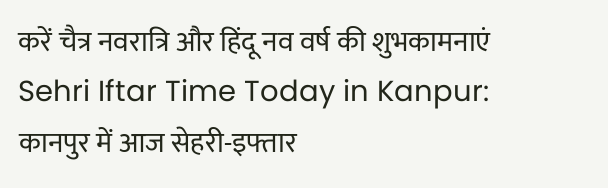करें चैत्र नवरात्रि और हिंदू नव वर्ष की शुभकामनाएं
Sehri Iftar Time Today in Kanpur: कानपुर में आज सेहरी-इफ्तार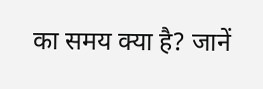का समय क्या है? जानें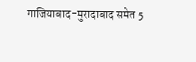गाजियाबाद-मुरादाबाद समेत 5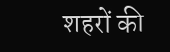शहरों की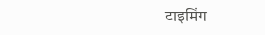टाइमिंग